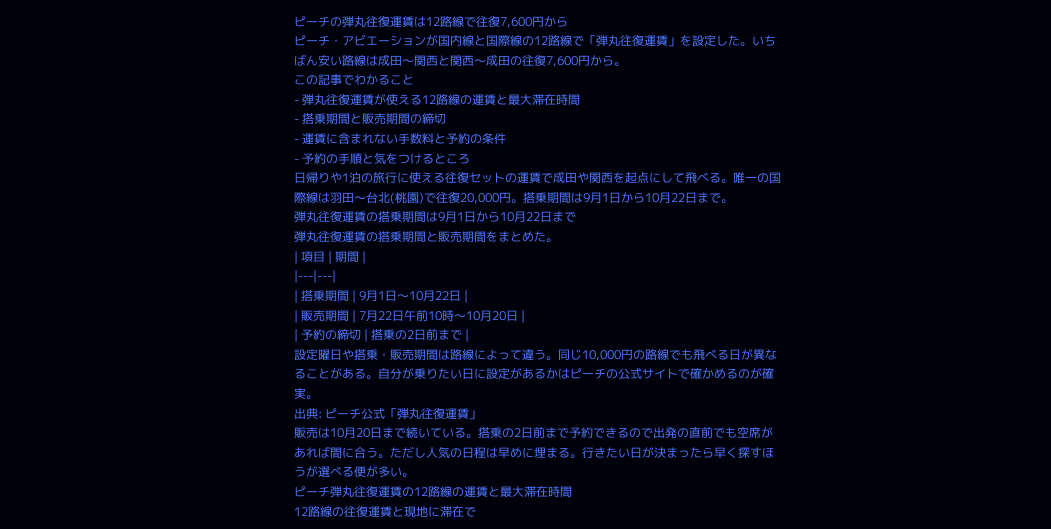ピーチの弾丸往復運賃は12路線で往復7,600円から
ピーチ・アビエーションが国内線と国際線の12路線で「弾丸往復運賃」を設定した。いちばん安い路線は成田〜関西と関西〜成田の往復7,600円から。
この記事でわかること
- 弾丸往復運賃が使える12路線の運賃と最大滞在時間
- 搭乗期間と販売期間の締切
- 運賃に含まれない手数料と予約の条件
- 予約の手順と気をつけるところ
日帰りや1泊の旅行に使える往復セットの運賃で成田や関西を起点にして飛べる。唯一の国際線は羽田〜台北(桃園)で往復20,000円。搭乗期間は9月1日から10月22日まで。
弾丸往復運賃の搭乗期間は9月1日から10月22日まで
弾丸往復運賃の搭乗期間と販売期間をまとめた。
| 項目 | 期間 |
|---|---|
| 搭乗期間 | 9月1日〜10月22日 |
| 販売期間 | 7月22日午前10時〜10月20日 |
| 予約の締切 | 搭乗の2日前まで |
設定曜日や搭乗・販売期間は路線によって違う。同じ10,000円の路線でも飛べる日が異なることがある。自分が乗りたい日に設定があるかはピーチの公式サイトで確かめるのが確実。
出典: ピーチ公式「弾丸往復運賃」
販売は10月20日まで続いている。搭乗の2日前まで予約できるので出発の直前でも空席があれば間に合う。ただし人気の日程は早めに埋まる。行きたい日が決まったら早く探すほうが選べる便が多い。
ピーチ弾丸往復運賃の12路線の運賃と最大滞在時間
12路線の往復運賃と現地に滞在で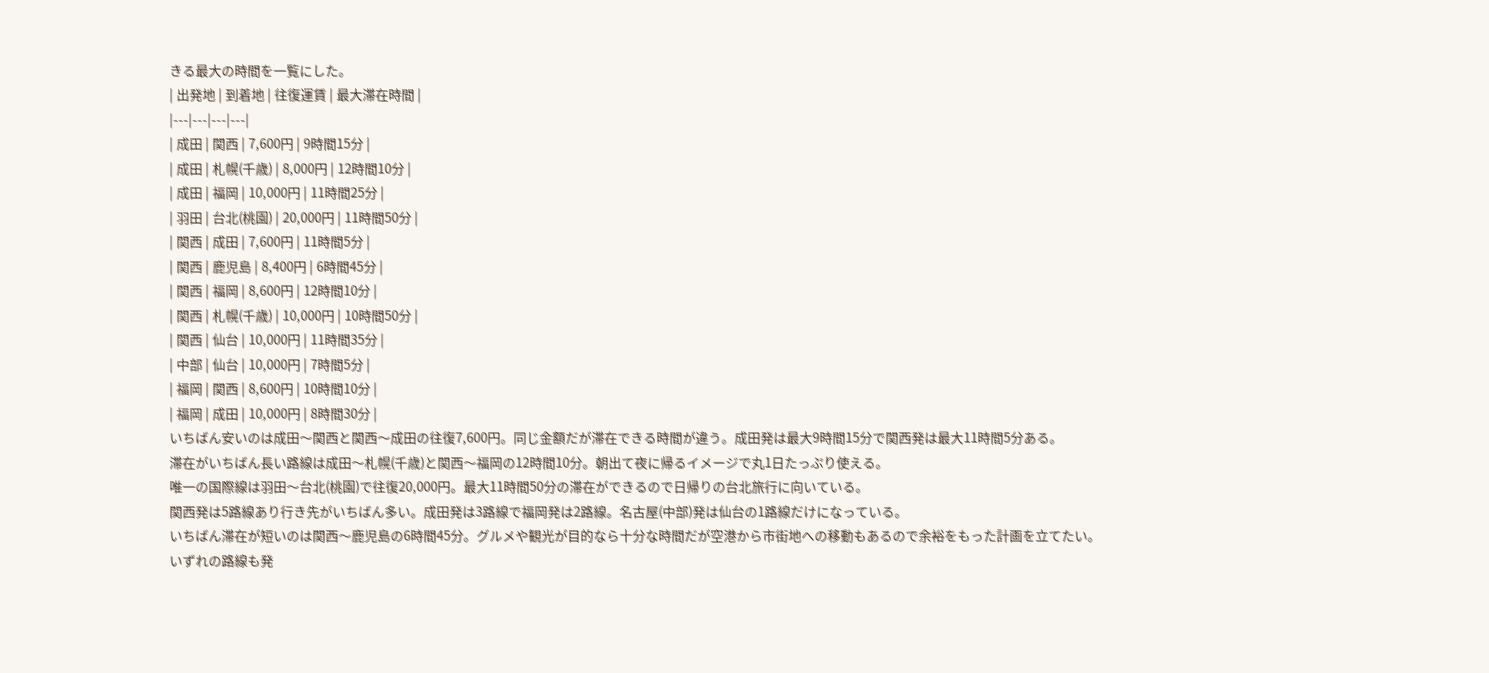きる最大の時間を一覧にした。
| 出発地 | 到着地 | 往復運賃 | 最大滞在時間 |
|---|---|---|---|
| 成田 | 関西 | 7,600円 | 9時間15分 |
| 成田 | 札幌(千歳) | 8,000円 | 12時間10分 |
| 成田 | 福岡 | 10,000円 | 11時間25分 |
| 羽田 | 台北(桃園) | 20,000円 | 11時間50分 |
| 関西 | 成田 | 7,600円 | 11時間5分 |
| 関西 | 鹿児島 | 8,400円 | 6時間45分 |
| 関西 | 福岡 | 8,600円 | 12時間10分 |
| 関西 | 札幌(千歳) | 10,000円 | 10時間50分 |
| 関西 | 仙台 | 10,000円 | 11時間35分 |
| 中部 | 仙台 | 10,000円 | 7時間5分 |
| 福岡 | 関西 | 8,600円 | 10時間10分 |
| 福岡 | 成田 | 10,000円 | 8時間30分 |
いちばん安いのは成田〜関西と関西〜成田の往復7,600円。同じ金額だが滞在できる時間が違う。成田発は最大9時間15分で関西発は最大11時間5分ある。
滞在がいちばん長い路線は成田〜札幌(千歳)と関西〜福岡の12時間10分。朝出て夜に帰るイメージで丸1日たっぷり使える。
唯一の国際線は羽田〜台北(桃園)で往復20,000円。最大11時間50分の滞在ができるので日帰りの台北旅行に向いている。
関西発は5路線あり行き先がいちばん多い。成田発は3路線で福岡発は2路線。名古屋(中部)発は仙台の1路線だけになっている。
いちばん滞在が短いのは関西〜鹿児島の6時間45分。グルメや観光が目的なら十分な時間だが空港から市街地への移動もあるので余裕をもった計画を立てたい。
いずれの路線も発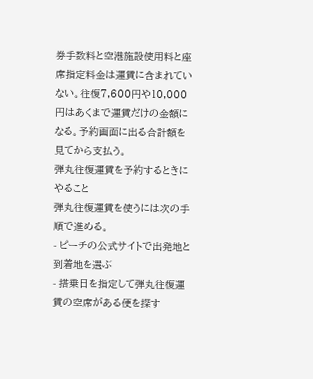券手数料と空港施設使用料と座席指定料金は運賃に含まれていない。往復7,600円や10,000円はあくまで運賃だけの金額になる。予約画面に出る合計額を見てから支払う。
弾丸往復運賃を予約するときにやること
弾丸往復運賃を使うには次の手順で進める。
- ピーチの公式サイトで出発地と到着地を選ぶ
- 搭乗日を指定して弾丸往復運賃の空席がある便を探す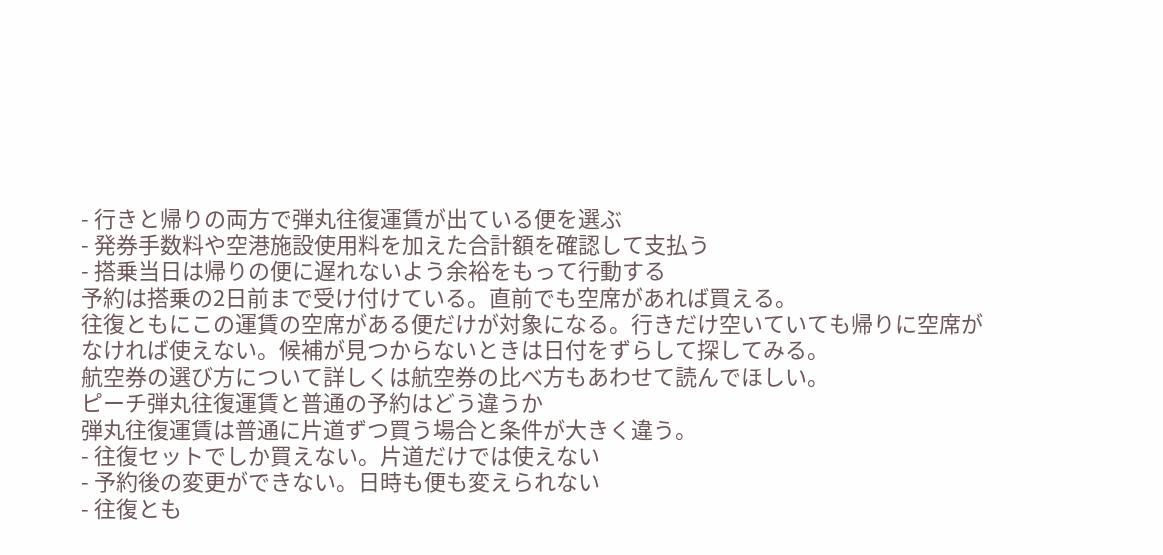- 行きと帰りの両方で弾丸往復運賃が出ている便を選ぶ
- 発券手数料や空港施設使用料を加えた合計額を確認して支払う
- 搭乗当日は帰りの便に遅れないよう余裕をもって行動する
予約は搭乗の2日前まで受け付けている。直前でも空席があれば買える。
往復ともにこの運賃の空席がある便だけが対象になる。行きだけ空いていても帰りに空席がなければ使えない。候補が見つからないときは日付をずらして探してみる。
航空券の選び方について詳しくは航空券の比べ方もあわせて読んでほしい。
ピーチ弾丸往復運賃と普通の予約はどう違うか
弾丸往復運賃は普通に片道ずつ買う場合と条件が大きく違う。
- 往復セットでしか買えない。片道だけでは使えない
- 予約後の変更ができない。日時も便も変えられない
- 往復とも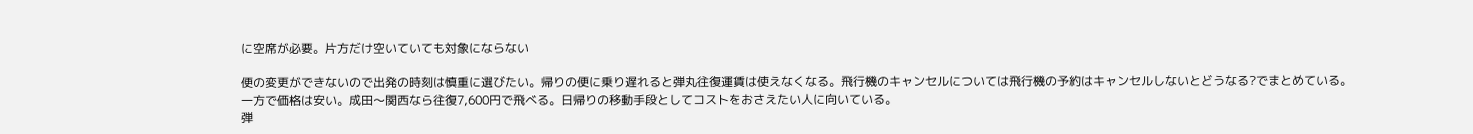に空席が必要。片方だけ空いていても対象にならない

便の変更ができないので出発の時刻は慎重に選びたい。帰りの便に乗り遅れると弾丸往復運賃は使えなくなる。飛行機のキャンセルについては飛行機の予約はキャンセルしないとどうなる?でまとめている。
一方で価格は安い。成田〜関西なら往復7,600円で飛べる。日帰りの移動手段としてコストをおさえたい人に向いている。
弾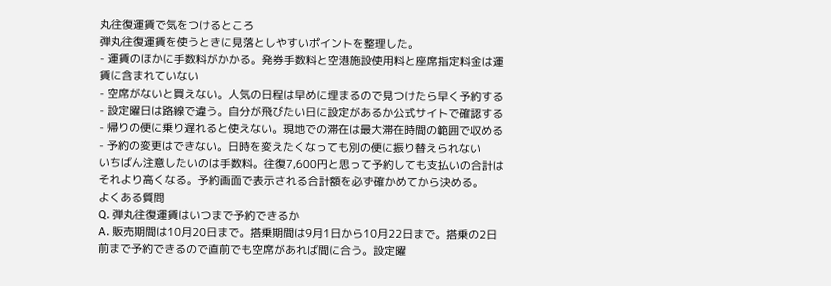丸往復運賃で気をつけるところ
弾丸往復運賃を使うときに見落としやすいポイントを整理した。
- 運賃のほかに手数料がかかる。発券手数料と空港施設使用料と座席指定料金は運賃に含まれていない
- 空席がないと買えない。人気の日程は早めに埋まるので見つけたら早く予約する
- 設定曜日は路線で違う。自分が飛びたい日に設定があるか公式サイトで確認する
- 帰りの便に乗り遅れると使えない。現地での滞在は最大滞在時間の範囲で収める
- 予約の変更はできない。日時を変えたくなっても別の便に振り替えられない
いちばん注意したいのは手数料。往復7,600円と思って予約しても支払いの合計はそれより高くなる。予約画面で表示される合計額を必ず確かめてから決める。
よくある質問
Q. 弾丸往復運賃はいつまで予約できるか
A. 販売期間は10月20日まで。搭乗期間は9月1日から10月22日まで。搭乗の2日前まで予約できるので直前でも空席があれば間に合う。設定曜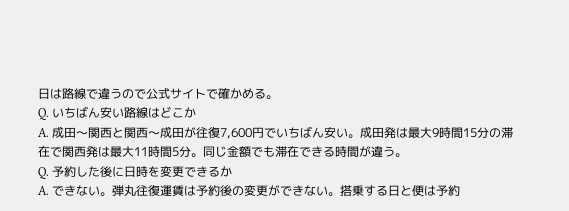日は路線で違うので公式サイトで確かめる。
Q. いちばん安い路線はどこか
A. 成田〜関西と関西〜成田が往復7,600円でいちばん安い。成田発は最大9時間15分の滞在で関西発は最大11時間5分。同じ金額でも滞在できる時間が違う。
Q. 予約した後に日時を変更できるか
A. できない。弾丸往復運賃は予約後の変更ができない。搭乗する日と便は予約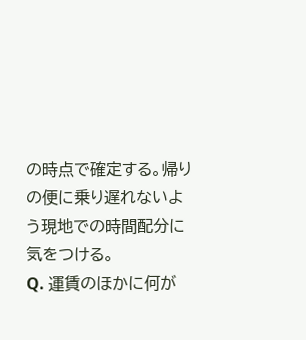の時点で確定する。帰りの便に乗り遅れないよう現地での時間配分に気をつける。
Q. 運賃のほかに何が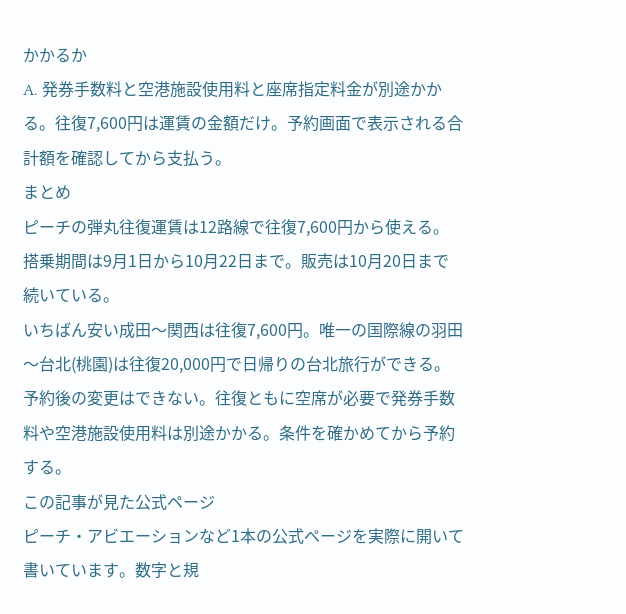かかるか
A. 発券手数料と空港施設使用料と座席指定料金が別途かかる。往復7,600円は運賃の金額だけ。予約画面で表示される合計額を確認してから支払う。
まとめ
ピーチの弾丸往復運賃は12路線で往復7,600円から使える。搭乗期間は9月1日から10月22日まで。販売は10月20日まで続いている。
いちばん安い成田〜関西は往復7,600円。唯一の国際線の羽田〜台北(桃園)は往復20,000円で日帰りの台北旅行ができる。
予約後の変更はできない。往復ともに空席が必要で発券手数料や空港施設使用料は別途かかる。条件を確かめてから予約する。
この記事が見た公式ページ
ピーチ・アビエーションなど1本の公式ページを実際に開いて書いています。数字と規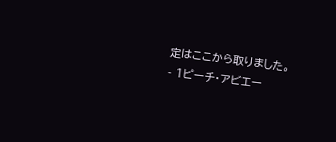定はここから取りました。
- 1ピーチ・アビエー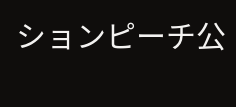ションピーチ公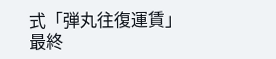式「弾丸往復運賃」
最終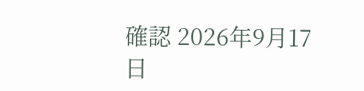確認 2026年9月17日